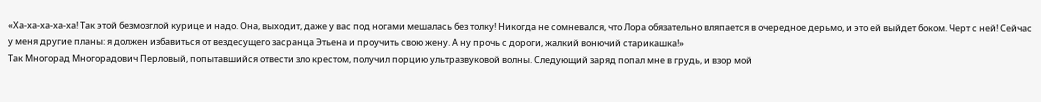«Ха-ха-ха-ха-ха! Так этой безмозглой курице и надо. Она, выходит, даже у вас под ногами мешалась без толку! Никогда не сомневался, что Лора обязательно вляпается в очередное дерьмо, и это ей выйдет боком. Черт с ней! Сейчас у меня другие планы: я должен избавиться от вездесущего засранца Этьена и проучить свою жену. А ну прочь с дороги, жалкий вонючий старикашка!»
Так Многорад Многорадович Перловый, попытавшийся отвести зло крестом, получил порцию ультразвуковой волны. Следующий заряд попал мне в грудь, и взор мой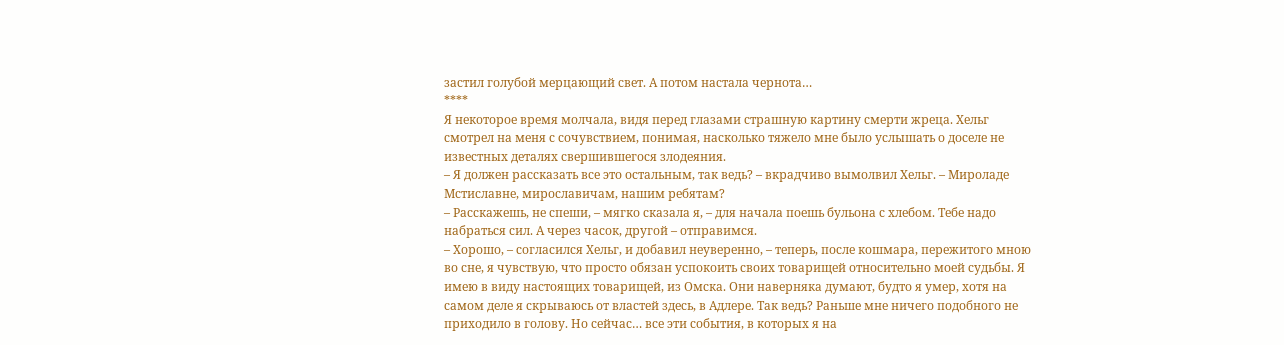застил голубой мерцающий свет. А потом настала чернота…
****
Я некоторое время молчала, видя перед глазами страшную картину смерти жреца. Хельг смотрел на меня с сочувствием, понимая, насколько тяжело мне было услышать о доселе не известных деталях свершившегося злодеяния.
– Я должен рассказать все это остальным, так ведь? – вкрадчиво вымолвил Хельг. – Мироладе Мстиславне, мирославичам, нашим ребятам?
– Расскажешь, не спеши, – мягко сказала я, – для начала поешь бульона с хлебом. Тебе надо набраться сил. А через часок, другой – отправимся.
– Хорошо, – согласился Хельг, и добавил неуверенно, – теперь, после кошмара, пережитого мною во сне, я чувствую, что просто обязан успокоить своих товарищей относительно моей судьбы. Я имею в виду настоящих товарищей, из Омска. Они наверняка думают, будто я умер, хотя на самом деле я скрываюсь от властей здесь, в Адлере. Так ведь? Раньше мне ничего подобного не приходило в голову. Но сейчас… все эти события, в которых я на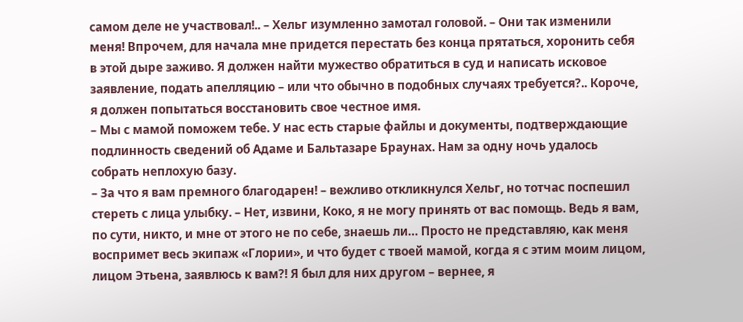самом деле не участвовал!.. – Хельг изумленно замотал головой. – Они так изменили меня! Впрочем, для начала мне придется перестать без конца прятаться, хоронить себя в этой дыре заживо. Я должен найти мужество обратиться в суд и написать исковое заявление, подать апелляцию – или что обычно в подобных случаях требуется?.. Короче, я должен попытаться восстановить свое честное имя.
– Мы с мамой поможем тебе. У нас есть старые файлы и документы, подтверждающие подлинность сведений об Адаме и Бальтазаре Браунах. Нам за одну ночь удалось собрать неплохую базу.
– За что я вам премного благодарен! – вежливо откликнулся Хельг, но тотчас поспешил стереть с лица улыбку. – Нет, извини, Коко, я не могу принять от вас помощь. Ведь я вам, по сути, никто, и мне от этого не по себе, знаешь ли… Просто не представляю, как меня воспримет весь экипаж «Глории», и что будет с твоей мамой, когда я с этим моим лицом, лицом Этьена, заявлюсь к вам?! Я был для них другом – вернее, я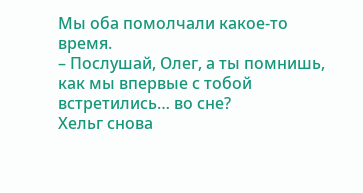Мы оба помолчали какое-то время.
– Послушай, Олег, а ты помнишь, как мы впервые с тобой встретились… во сне?
Хельг снова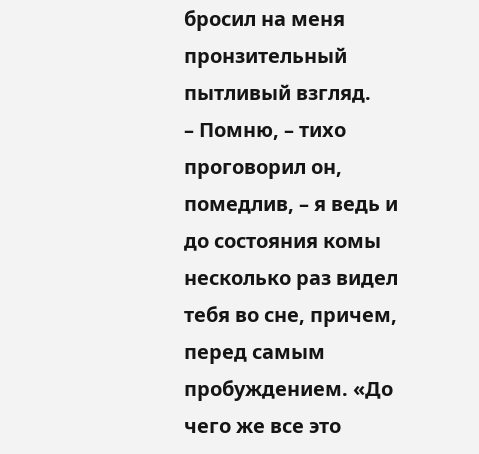бросил на меня пронзительный пытливый взгляд.
– Помню, – тихо проговорил он, помедлив, – я ведь и до состояния комы несколько раз видел тебя во сне, причем, перед самым пробуждением. «До чего же все это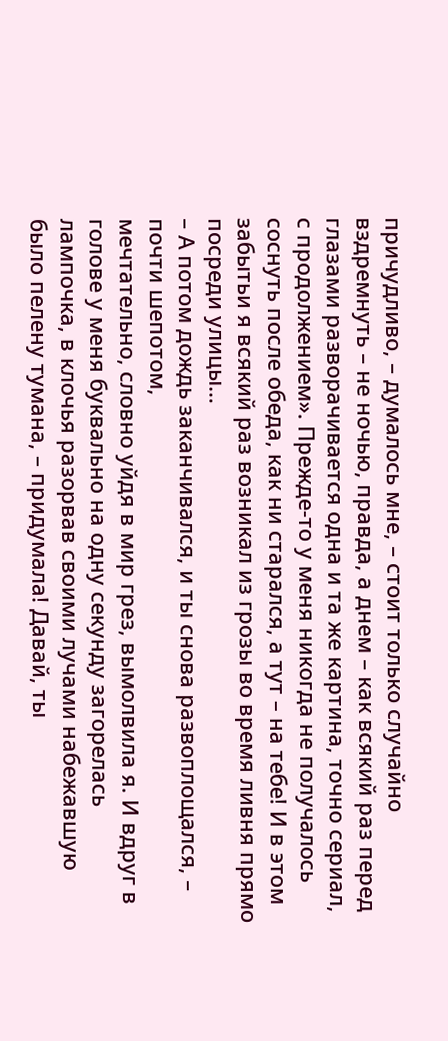причудливо, – думалось мне, – стоит только случайно вздремнуть – не ночью, правда, а днем – как всякий раз перед глазами разворачивается одна и та же картина, точно сериал, с продолжением». Прежде-то у меня никогда не получалось соснуть после обеда, как ни старался, а тут – на тебе! И в этом забытьи я всякий раз возникал из грозы во время ливня прямо посреди улицы…
– А потом дождь заканчивался, и ты снова развоплощался, – почти шепотом,
мечтательно, словно уйдя в мир грез, вымолвила я. И вдруг в голове у меня буквально на одну секунду загорелась лампочка, в клочья разорвав своими лучами набежавшую было пелену тумана, – придумала! Давай, ты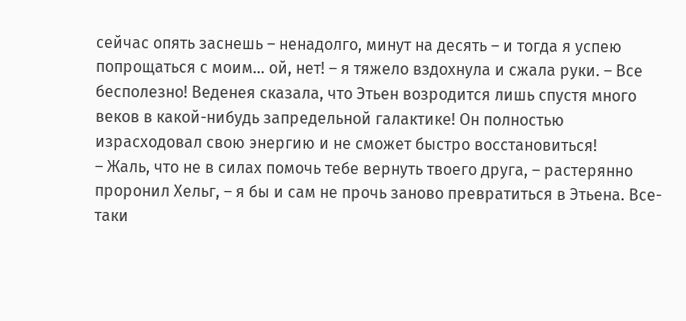сейчас опять заснешь – ненадолго, минут на десять – и тогда я успею попрощаться с моим… ой, нет! – я тяжело вздохнула и сжала руки. – Все бесполезно! Веденея сказала, что Этьен возродится лишь спустя много веков в какой-нибудь запредельной галактике! Он полностью израсходовал свою энергию и не сможет быстро восстановиться!
– Жаль, что не в силах помочь тебе вернуть твоего друга, – растерянно проронил Хельг, – я бы и сам не прочь заново превратиться в Этьена. Все-таки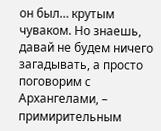он был… крутым чуваком. Но знаешь, давай не будем ничего загадывать, а просто поговорим с Архангелами, – примирительным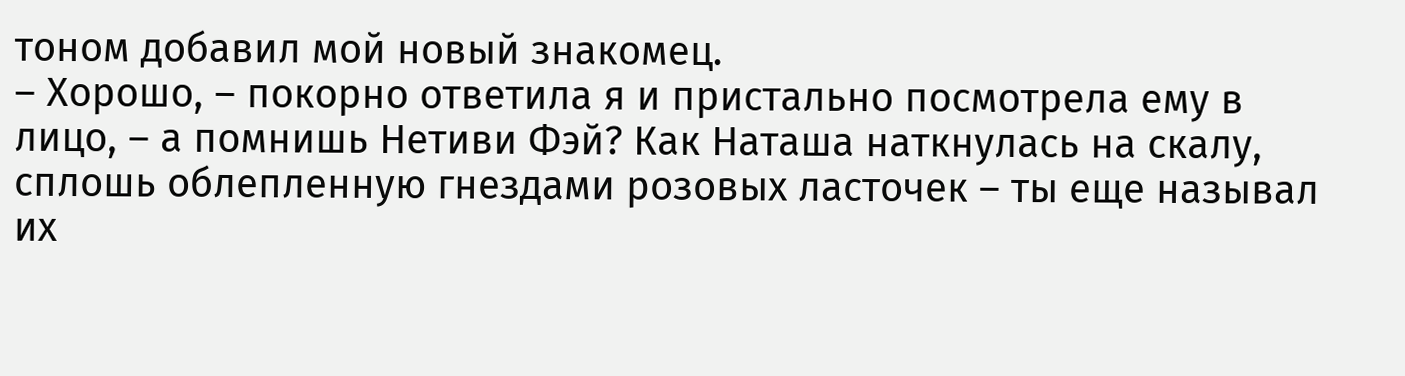тоном добавил мой новый знакомец.
– Хорошо, – покорно ответила я и пристально посмотрела ему в лицо, – а помнишь Нетиви Фэй? Как Наташа наткнулась на скалу, сплошь облепленную гнездами розовых ласточек – ты еще называл их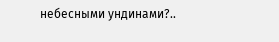небесными ундинами?..